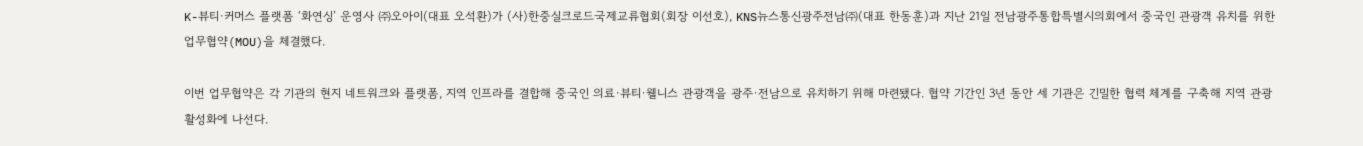K-뷰티·커머스 플랫폼 ‘화연싱’ 운영사 ㈜오아이(대표 오석환)가 (사)한중실크로드국제교류협회(회장 이선호), KNS뉴스통신광주전남㈜(대표 한동훈)과 지난 21일 전남광주통합특별시의회에서 중국인 관광객 유치를 위한 업무협약(MOU)을 체결했다.

이번 업무협약은 각 기관의 현지 네트워크와 플랫폼, 지역 인프라를 결합해 중국인 의료·뷰티·웰니스 관광객을 광주·전남으로 유치하기 위해 마련됐다. 협약 기간인 3년 동안 세 기관은 긴밀한 협력 체계를 구축해 지역 관광 활성화에 나선다.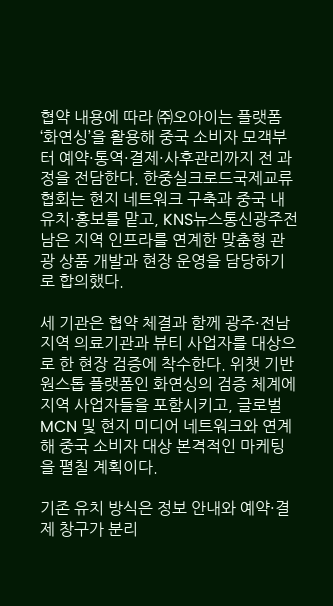협약 내용에 따라 ㈜오아이는 플랫폼 ‘화연싱’을 활용해 중국 소비자 모객부터 예약·통역·결제·사후관리까지 전 과정을 전담한다. 한중실크로드국제교류협회는 현지 네트워크 구축과 중국 내 유치·홍보를 맡고, KNS뉴스통신광주전남은 지역 인프라를 연계한 맞춤형 관광 상품 개발과 현장 운영을 담당하기로 합의했다.

세 기관은 협약 체결과 함께 광주·전남 지역 의료기관과 뷰티 사업자를 대상으로 한 현장 검증에 착수한다. 위챗 기반 원스톱 플랫폼인 화연싱의 검증 체계에 지역 사업자들을 포함시키고, 글로벌 MCN 및 현지 미디어 네트워크와 연계해 중국 소비자 대상 본격적인 마케팅을 펼칠 계획이다.

기존 유치 방식은 정보 안내와 예약·결제 창구가 분리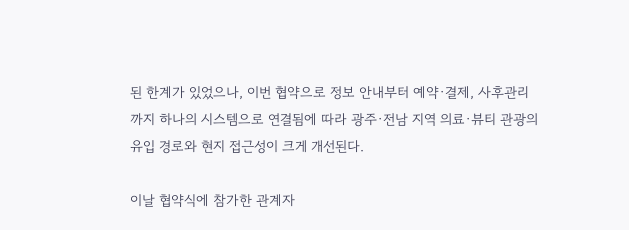된 한계가 있었으나, 이번 협약으로 정보 안내부터 예약·결제, 사후관리까지 하나의 시스템으로 연결됨에 따라 광주·전남 지역 의료·뷰티 관광의 유입 경로와 현지 접근성이 크게 개선된다.

이날 협약식에 참가한 관계자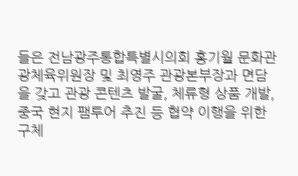들은 전남광주통합특별시의회 홍기월 문화관광체육위원장 및 최영주 관광본부장과 면담을 갖고 관광 콘텐츠 발굴, 체류형 상품 개발, 중국 현지 팸투어 추진 등 협약 이행을 위한 구체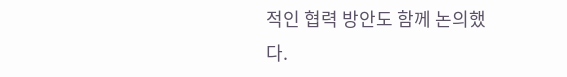적인 협력 방안도 함께 논의했다.